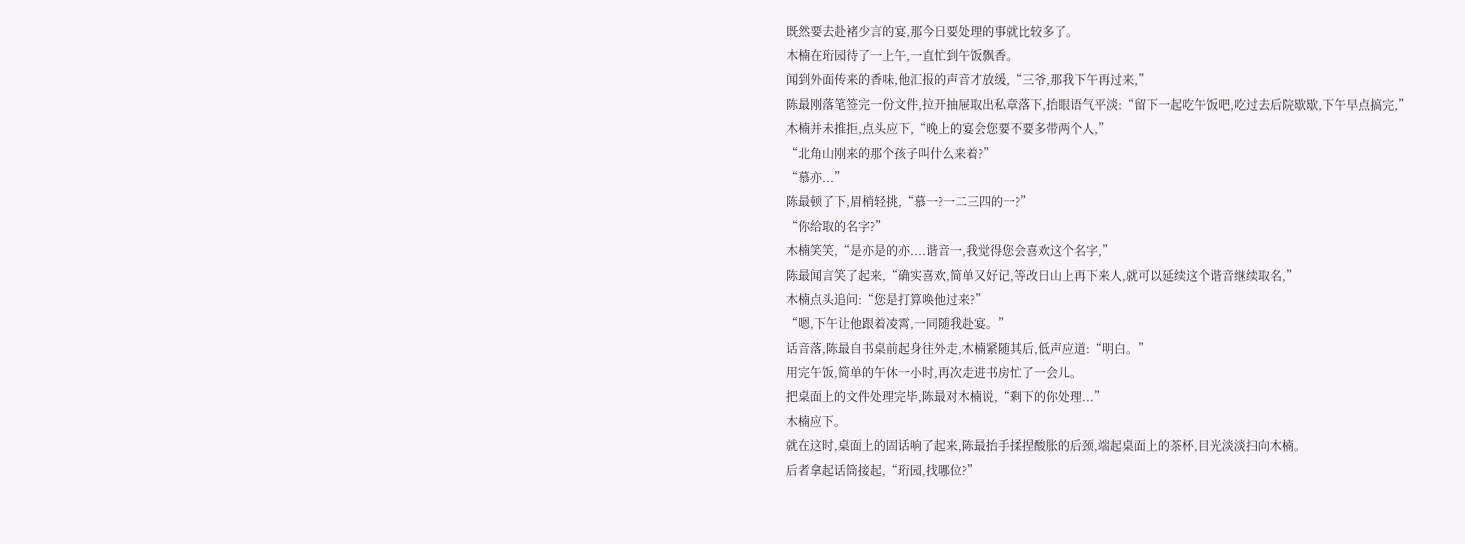既然要去赴褚少言的宴,那今日要处理的事就比较多了。
木楠在珩园待了一上午,一直忙到午饭飘香。
闻到外面传来的香味,他汇报的声音才放缓,“三爷,那我下午再过来,”
陈最刚落笔签完一份文件,拉开抽屉取出私章落下,抬眼语气平淡:“留下一起吃午饭吧,吃过去后院歇歇,下午早点搞完,”
木楠并未推拒,点头应下,“晚上的宴会您要不要多带两个人,”
“北角山刚来的那个孩子叫什么来着?”
“慕亦...”
陈最顿了下,眉梢轻挑,“慕一?一二三四的一?”
“你给取的名字?”
木楠笑笑,“是亦是的亦....谐音一,我觉得您会喜欢这个名字,”
陈最闻言笑了起来,“确实喜欢,简单又好记,等改日山上再下来人,就可以延续这个谐音继续取名,”
木楠点头追问:“您是打算唤他过来?”
“嗯,下午让他跟着凌霄,一同随我赴宴。”
话音落,陈最自书桌前起身往外走,木楠紧随其后,低声应道:“明白。”
用完午饭,简单的午休一小时,再次走进书房忙了一会儿。
把桌面上的文件处理完毕,陈最对木楠说,“剩下的你处理...”
木楠应下。
就在这时,桌面上的固话响了起来,陈最抬手揉捏酸胀的后颈,端起桌面上的茶杯,目光淡淡扫向木楠。
后者拿起话筒接起,“珩园,找哪位?”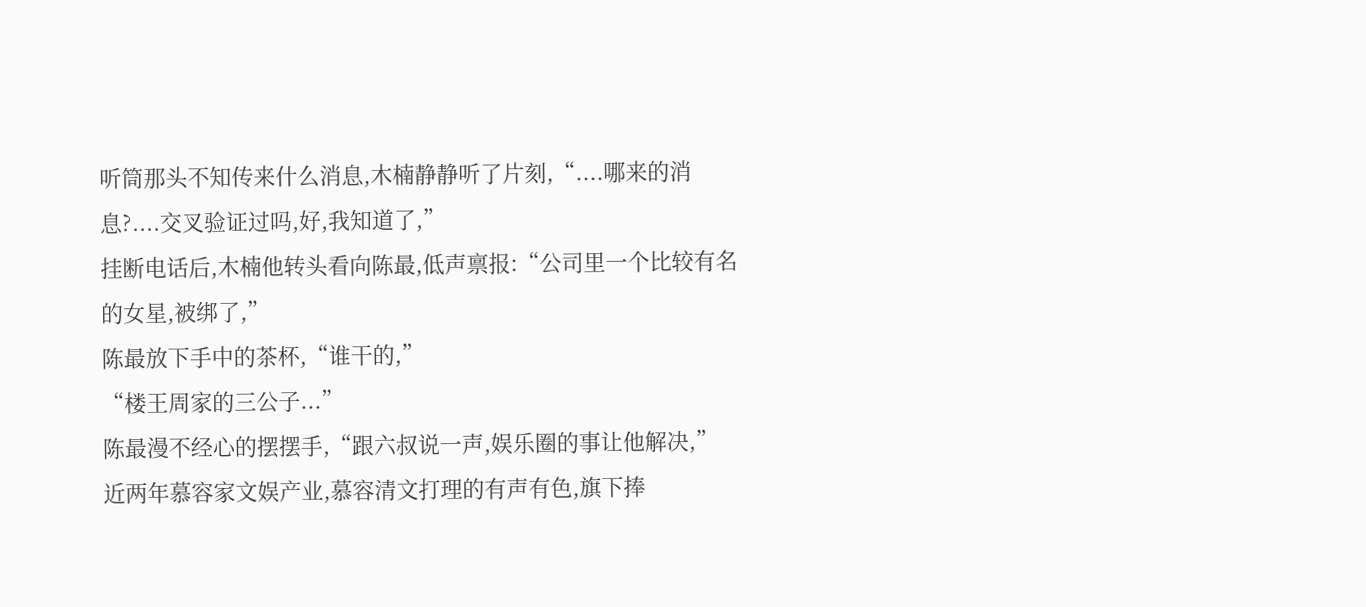听筒那头不知传来什么消息,木楠静静听了片刻,“....哪来的消息?....交叉验证过吗,好,我知道了,”
挂断电话后,木楠他转头看向陈最,低声禀报:“公司里一个比较有名的女星,被绑了,”
陈最放下手中的茶杯,“谁干的,”
“楼王周家的三公子...”
陈最漫不经心的摆摆手,“跟六叔说一声,娱乐圈的事让他解决,”
近两年慕容家文娱产业,慕容清文打理的有声有色,旗下捧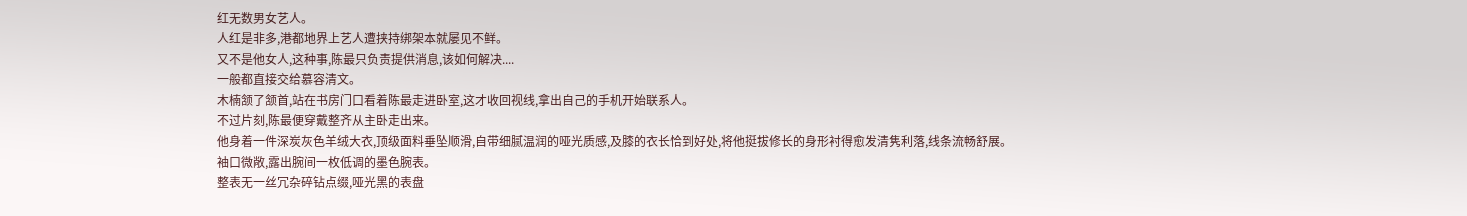红无数男女艺人。
人红是非多,港都地界上艺人遭挟持绑架本就屡见不鲜。
又不是他女人,这种事,陈最只负责提供消息,该如何解决....
一般都直接交给慕容清文。
木楠颔了颔首,站在书房门口看着陈最走进卧室,这才收回视线,拿出自己的手机开始联系人。
不过片刻,陈最便穿戴整齐从主卧走出来。
他身着一件深炭灰色羊绒大衣,顶级面料垂坠顺滑,自带细腻温润的哑光质感,及膝的衣长恰到好处,将他挺拔修长的身形衬得愈发清隽利落,线条流畅舒展。
袖口微敞,露出腕间一枚低调的墨色腕表。
整表无一丝冗杂碎钻点缀,哑光黑的表盘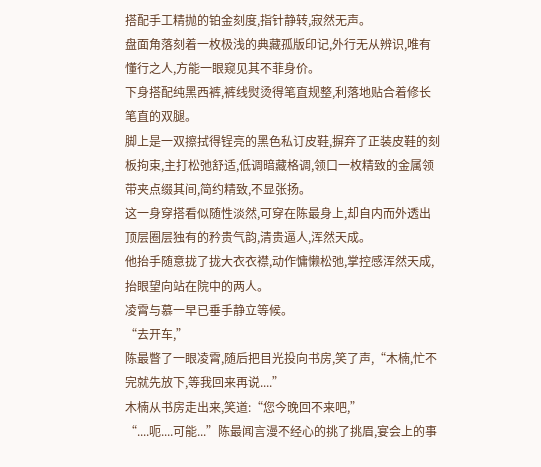搭配手工精抛的铂金刻度,指针静转,寂然无声。
盘面角落刻着一枚极浅的典藏孤版印记,外行无从辨识,唯有懂行之人,方能一眼窥见其不菲身价。
下身搭配纯黑西裤,裤线熨烫得笔直规整,利落地贴合着修长笔直的双腿。
脚上是一双擦拭得锃亮的黑色私订皮鞋,摒弃了正装皮鞋的刻板拘束,主打松弛舒适,低调暗藏格调,领口一枚精致的金属领带夹点缀其间,简约精致,不显张扬。
这一身穿搭看似随性淡然,可穿在陈最身上,却自内而外透出顶层圈层独有的矜贵气韵,清贵逼人,浑然天成。
他抬手随意拢了拢大衣衣襟,动作慵懒松弛,掌控感浑然天成,抬眼望向站在院中的两人。
凌霄与慕一早已垂手静立等候。
“去开车,”
陈最瞥了一眼凌霄,随后把目光投向书房,笑了声,“木楠,忙不完就先放下,等我回来再说....”
木楠从书房走出来,笑道:“您今晚回不来吧,”
“....呃....可能...”陈最闻言漫不经心的挑了挑眉,宴会上的事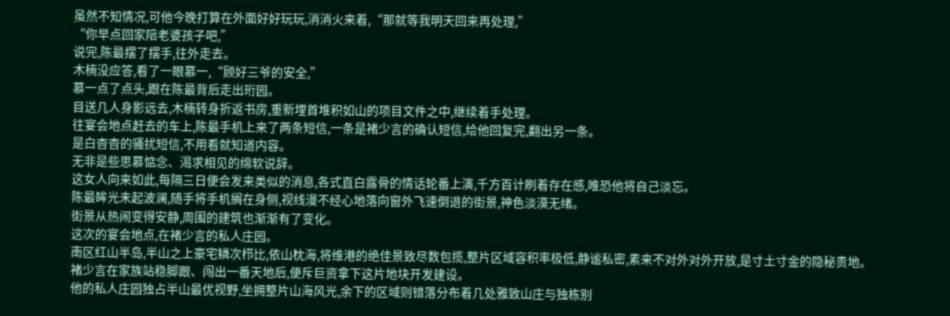虽然不知情况,可他今晚打算在外面好好玩玩,消消火来着,“那就等我明天回来再处理,”
“你早点回家陪老婆孩子吧,”
说完,陈最摆了摆手,往外走去。
木楠没应答,看了一眼慕一,“顾好三爷的安全,”
慕一点了点头,跟在陈最背后走出珩园。
目送几人身影远去,木楠转身折返书房,重新埋首堆积如山的项目文件之中,继续着手处理。
往宴会地点赶去的车上,陈最手机上来了两条短信,一条是褚少言的确认短信,给他回复完,翻出另一条。
是白杳杳的骚扰短信,不用看就知道内容。
无非是些思慕惦念、渴求相见的绵软说辞。
这女人向来如此,每隔三日便会发来类似的消息,各式直白露骨的情话轮番上演,千方百计刷着存在感,唯恐他将自己淡忘。
陈最眸光未起波澜,随手将手机搁在身侧,视线漫不经心地落向窗外飞速倒退的街景,神色淡漠无绪。
街景从热闹变得安静,周围的建筑也渐渐有了变化。
这次的宴会地点,在褚少言的私人庄园。
南区红山半岛,半山之上豪宅鳞次栉比,依山枕海,将维港的绝佳景致尽数包揽,整片区域容积率极低,静谧私密,素来不对外对外开放,是寸土寸金的隐秘贵地。
褚少言在家族站稳脚跟、闯出一番天地后,便斥巨资拿下这片地块开发建设。
他的私人庄园独占半山最优视野,坐拥整片山海风光,余下的区域则错落分布着几处雅致山庄与独栋别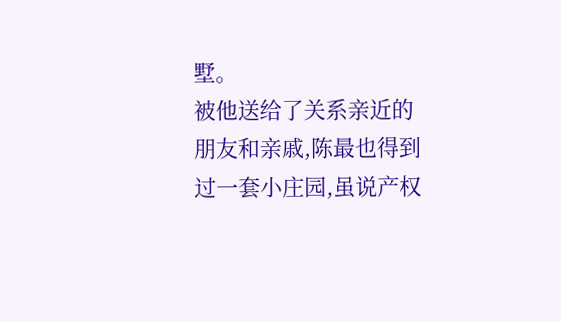墅。
被他送给了关系亲近的朋友和亲戚,陈最也得到过一套小庄园,虽说产权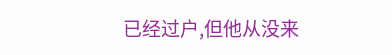已经过户,但他从没来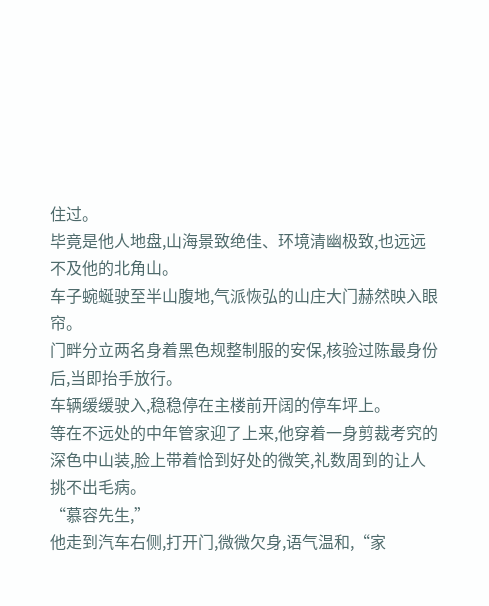住过。
毕竟是他人地盘,山海景致绝佳、环境清幽极致,也远远不及他的北角山。
车子蜿蜒驶至半山腹地,气派恢弘的山庄大门赫然映入眼帘。
门畔分立两名身着黑色规整制服的安保,核验过陈最身份后,当即抬手放行。
车辆缓缓驶入,稳稳停在主楼前开阔的停车坪上。
等在不远处的中年管家迎了上来,他穿着一身剪裁考究的深色中山装,脸上带着恰到好处的微笑,礼数周到的让人挑不出毛病。
“慕容先生,”
他走到汽车右侧,打开门,微微欠身,语气温和,“家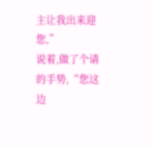主让我出来迎您,”
说着,做了个请的手势,“您这边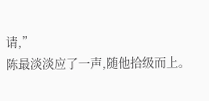请,”
陈最淡淡应了一声,随他拾级而上。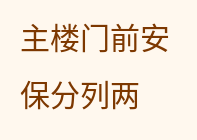主楼门前安保分列两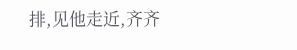排,见他走近,齐齐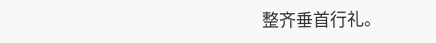整齐垂首行礼。